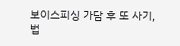보이스피싱 가담 후 또 사기, 법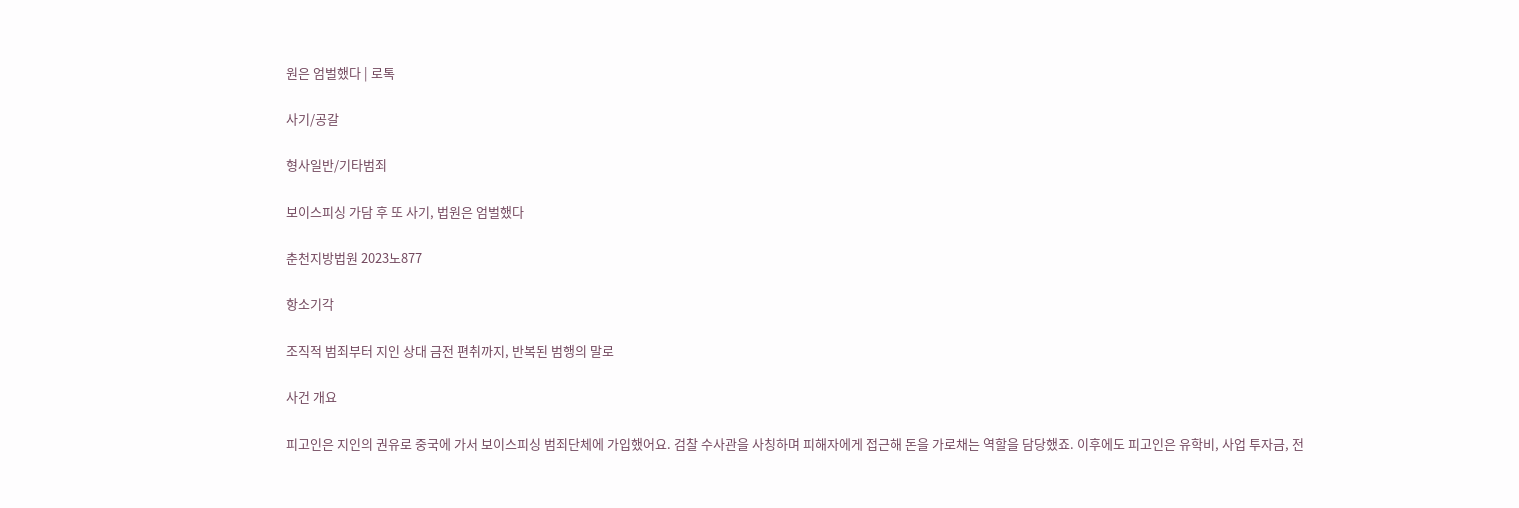원은 엄벌했다 | 로톡

사기/공갈

형사일반/기타범죄

보이스피싱 가담 후 또 사기, 법원은 엄벌했다

춘천지방법원 2023노877

항소기각

조직적 범죄부터 지인 상대 금전 편취까지, 반복된 범행의 말로

사건 개요

피고인은 지인의 권유로 중국에 가서 보이스피싱 범죄단체에 가입했어요. 검찰 수사관을 사칭하며 피해자에게 접근해 돈을 가로채는 역할을 담당했죠. 이후에도 피고인은 유학비, 사업 투자금, 전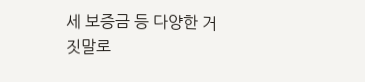세 보증금 등 다양한 거짓말로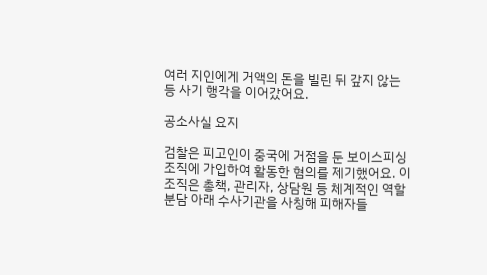여러 지인에게 거액의 돈을 빌린 뒤 갚지 않는 등 사기 행각을 이어갔어요.

공소사실 요지

검찰은 피고인이 중국에 거점을 둔 보이스피싱 조직에 가입하여 활동한 혐의를 제기했어요. 이 조직은 총책, 관리자, 상담원 등 체계적인 역할 분담 아래 수사기관을 사칭해 피해자들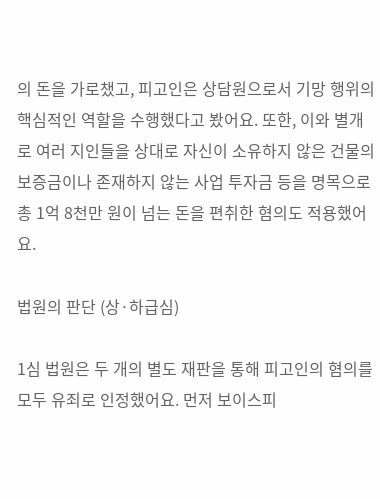의 돈을 가로챘고, 피고인은 상담원으로서 기망 행위의 핵심적인 역할을 수행했다고 봤어요. 또한, 이와 별개로 여러 지인들을 상대로 자신이 소유하지 않은 건물의 보증금이나 존재하지 않는 사업 투자금 등을 명목으로 총 1억 8천만 원이 넘는 돈을 편취한 혐의도 적용했어요.

법원의 판단 (상·하급심)

1심 법원은 두 개의 별도 재판을 통해 피고인의 혐의를 모두 유죄로 인정했어요. 먼저 보이스피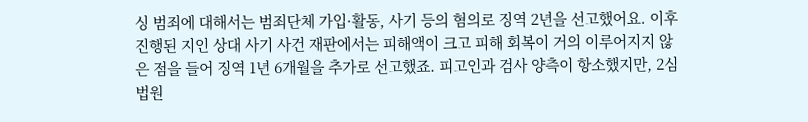싱 범죄에 대해서는 범죄단체 가입·활동, 사기 등의 혐의로 징역 2년을 선고했어요. 이후 진행된 지인 상대 사기 사건 재판에서는 피해액이 크고 피해 회복이 거의 이루어지지 않은 점을 들어 징역 1년 6개월을 추가로 선고했죠. 피고인과 검사 양측이 항소했지만, 2심 법원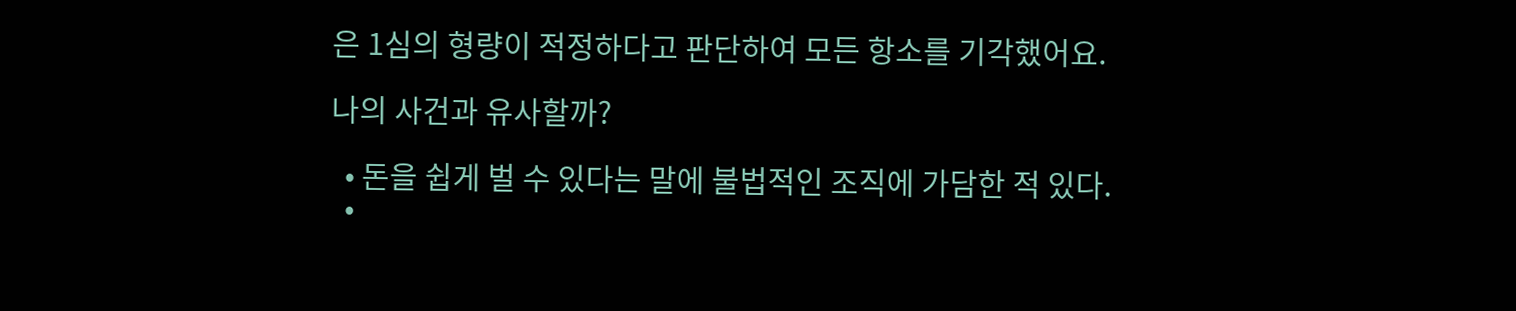은 1심의 형량이 적정하다고 판단하여 모든 항소를 기각했어요.

나의 사건과 유사할까?

  • 돈을 쉽게 벌 수 있다는 말에 불법적인 조직에 가담한 적 있다.
  •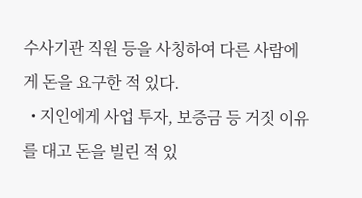수사기관 직원 등을 사칭하여 다른 사람에게 돈을 요구한 적 있다.
  • 지인에게 사업 투자, 보증금 등 거짓 이유를 대고 돈을 빌린 적 있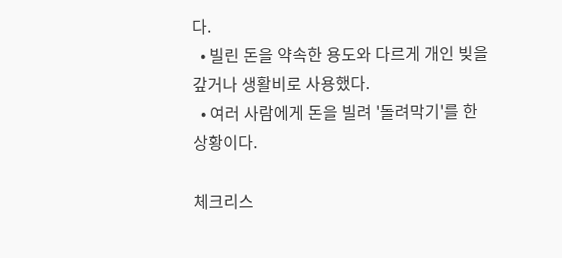다.
  • 빌린 돈을 약속한 용도와 다르게 개인 빚을 갚거나 생활비로 사용했다.
  • 여러 사람에게 돈을 빌려 '돌려막기'를 한 상황이다.

체크리스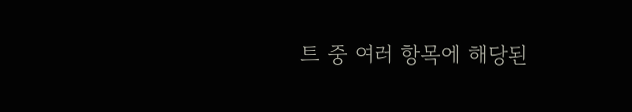트 중 여러 항목에 해당된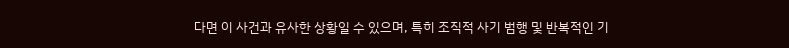다면 이 사건과 유사한 상황일 수 있으며, 특히 조직적 사기 범행 및 반복적인 기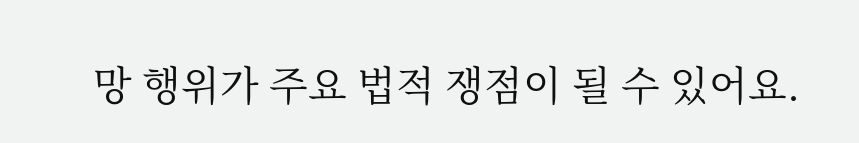망 행위가 주요 법적 쟁점이 될 수 있어요.